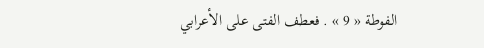الفوطة « 9 » . فعطف الفتى على الأعرابي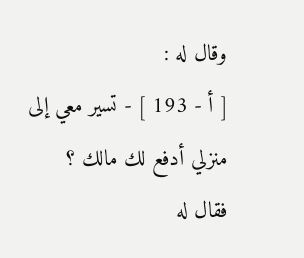وقال له :
[ أ - 193 ] - تسير معي إلى منزلي أدفع لك مالك ؟
فقال له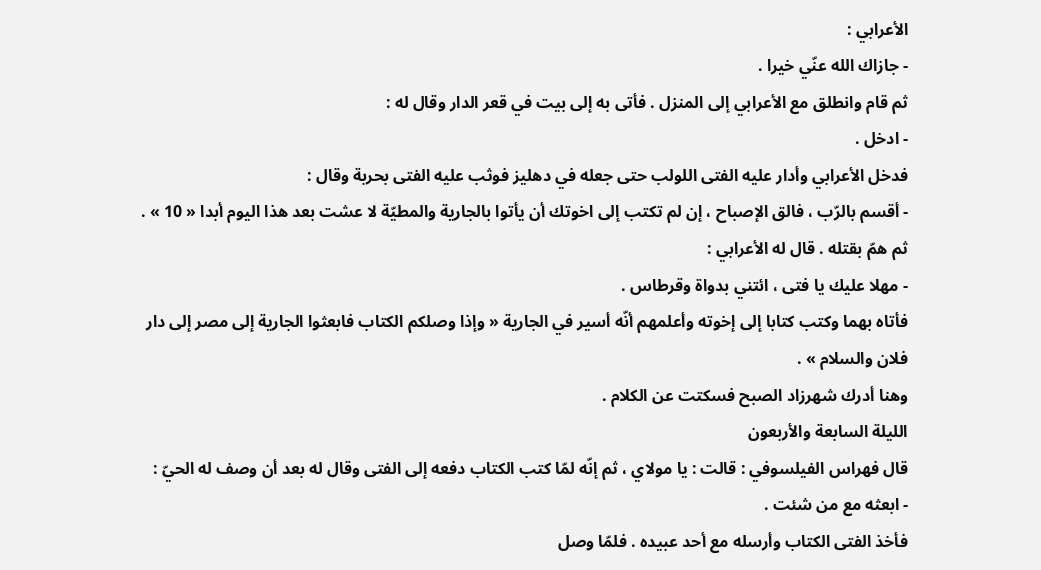الأعرابي :
- جازاك الله عنّي خيرا .
ثم قام وانطلق مع الأعرابي إلى المنزل . فأتى به إلى بيت في قعر الدار وقال له :
- ادخل .
فدخل الأعرابي وأدار عليه الفتى اللولب حتى جعله في دهليز فوثب عليه الفتى بحربة وقال :
- أقسم بالرّب ، فالق الإصباح ، إن لم تكتب إلى اخوتك أن يأتوا بالجارية والمطيّة لا عشت بعد هذا اليوم أبدا « 10 » .
ثم همّ بقتله . قال له الأعرابي :
- مهلا عليك يا فتى ، ائتني بدواة وقرطاس .
فأتاه بهما وكتب كتابا إلى إخوته وأعلمهم أنّه أسير في الجارية « وإذا وصلكم الكتاب فابعثوا الجارية إلى مصر إلى دار فلان والسلام » .
وهنا أدرك شهرزاد الصبح فسكتت عن الكلام .
الليلة السابعة والأربعون
قال فهراس الفيلسوفي : قالت : يا مولاي ، ثم إنّه لمّا كتب الكتاب دفعه إلى الفتى وقال له بعد أن وصف له الحيّ :
- ابعثه مع من شئت .
فأخذ الفتى الكتاب وأرسله مع أحد عبيده . فلمّا وصل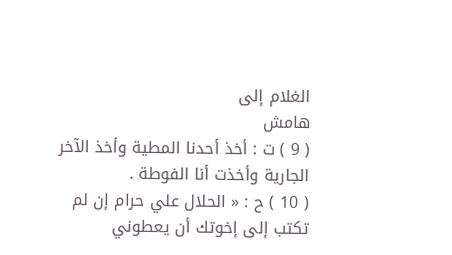الغلام إلى
هامش
( 9 ) ت : أخذ أحدنا المطية وأخذ الآخر الجارية وأخذت أنا الفوطة .
( 10 ) ح : « الحلال علي حرام إن لم تكتب إلى إخوتك أن يعطوني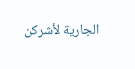الجارية لأشركن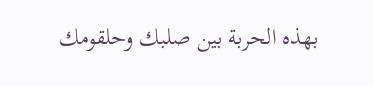بهذه الحربة بين صلبك وحلقومك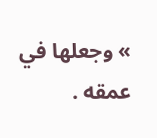» وجعلها في عمقه .